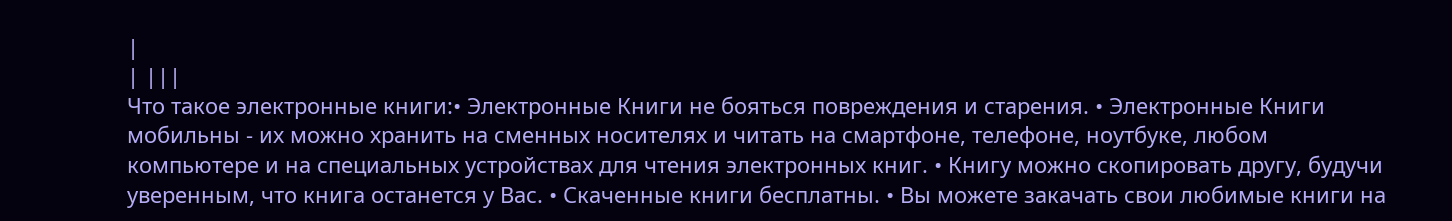|
| |||
Что такое электронные книги:• Электронные Книги не бояться повреждения и старения. • Электронные Книги мобильны - их можно хранить на сменных носителях и читать на смартфоне, телефоне, ноутбуке, любом компьютере и на специальных устройствах для чтения электронных книг. • Книгу можно скопировать другу, будучи уверенным, что книга останется у Вас. • Скаченные книги бесплатны. • Вы можете закачать свои любимые книги на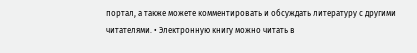портал, а также можете комментировать и обсуждать литературу с другими читателями. • Электронную книгу можно читать в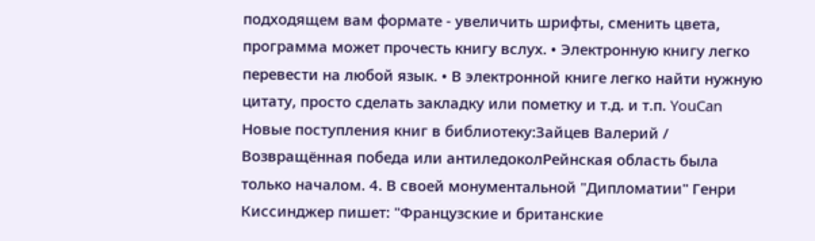подходящем вам формате - увеличить шрифты, сменить цвета, программа может прочесть книгу вслух. • Электронную книгу легко перевести на любой язык. • В электронной книге легко найти нужную цитату, просто сделать закладку или пометку и т.д. и т.п. YouCan Новые поступления книг в библиотеку:Зайцев Валерий / Возвращённая победа или антиледоколРейнская область была только началом. 4. В своей монументальной "Дипломатии" Генри Киссинджер пишет: "Французские и британские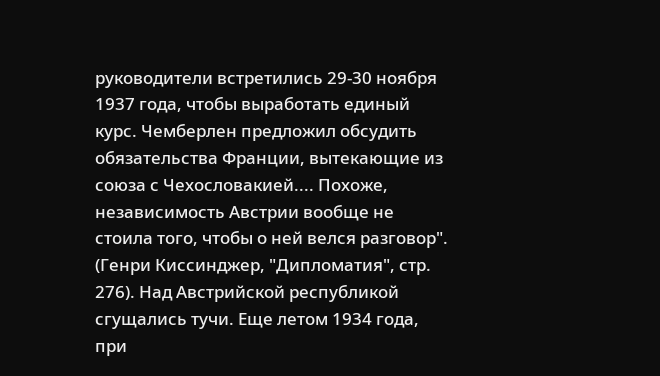руководители встретились 29-30 ноября 1937 года, чтобы выработать единый курс. Чемберлен предложил обсудить обязательства Франции, вытекающие из союза с Чехословакией.... Похоже, независимость Австрии вообще не стоила того, чтобы о ней велся разговор". (Генри Киссинджер, "Дипломатия", стр. 276). Над Австрийской республикой сгущались тучи. Еще летом 1934 года, при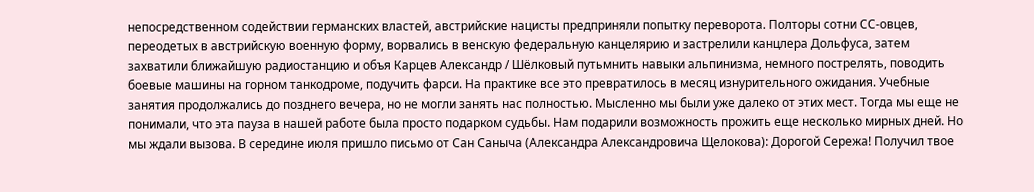непосредственном содействии германских властей, австрийские нацисты предприняли попытку переворота. Полторы сотни СС-овцев, переодетых в австрийскую военную форму, ворвались в венскую федеральную канцелярию и застрелили канцлера Дольфуса, затем захватили ближайшую радиостанцию и объя Карцев Александр / Шёлковый путьмнить навыки альпинизма, немного пострелять, поводить боевые машины на горном танкодроме, подучить фарси. На практике все это превратилось в месяц изнурительного ожидания. Учебные занятия продолжались до позднего вечера, но не могли занять нас полностью. Мысленно мы были уже далеко от этих мест. Тогда мы еще не понимали, что эта пауза в нашей работе была просто подарком судьбы. Нам подарили возможность прожить еще несколько мирных дней. Но мы ждали вызова. В середине июля пришло письмо от Сан Саныча (Александра Александровича Щелокова): Дорогой Сережа! Получил твое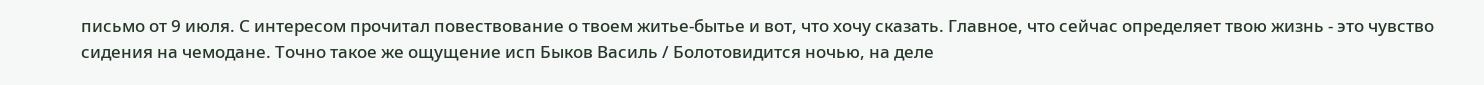письмо от 9 июля. С интересом прочитал повествование о твоем житье-бытье и вот, что хочу сказать. Главное, что сейчас определяет твою жизнь - это чувство сидения на чемодане. Точно такое же ощущение исп Быков Василь / Болотовидится ночью, на деле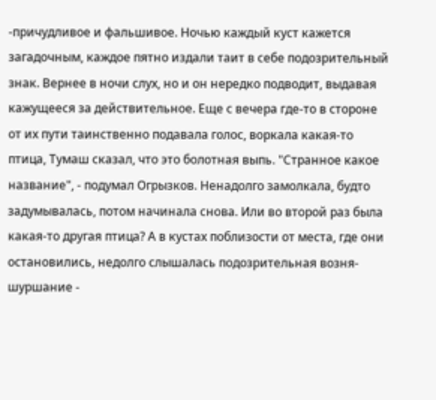-причудливое и фальшивое. Ночью каждый куст кажется загадочным, каждое пятно издали таит в себе подозрительный знак. Вернее в ночи слух, но и он нередко подводит, выдавая кажущееся за действительное. Еще с вечера где-то в стороне от их пути таинственно подавала голос, воркала какая-то птица, Тумаш сказал, что это болотная выпь. "Странное какое название", - подумал Огрызков. Ненадолго замолкала, будто задумывалась, потом начинала снова. Или во второй раз была какая-то другая птица? А в кустах поблизости от места, где они остановились, недолго слышалась подозрительная возня-шуршание -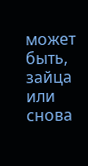может быть, зайца или снова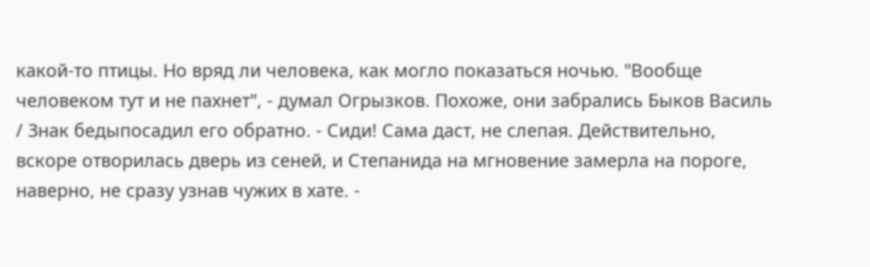какой-то птицы. Но вряд ли человека, как могло показаться ночью. "Вообще человеком тут и не пахнет", - думал Огрызков. Похоже, они забрались Быков Василь / Знак бедыпосадил его обратно. - Сиди! Сама даст, не слепая. Действительно, вскоре отворилась дверь из сеней, и Степанида на мгновение замерла на пороге, наверно, не сразу узнав чужих в хате. -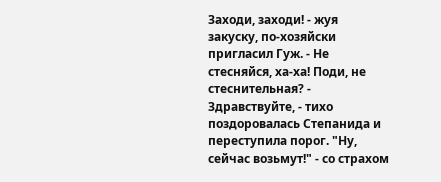Заходи, заходи! - жуя закуску, по-хозяйски пригласил Гуж. - Не стесняйся, ха-ха! Поди, не стеснительная? - Здравствуйте, - тихо поздоровалась Степанида и переступила порог. "Ну, сейчас возьмут!" - со страхом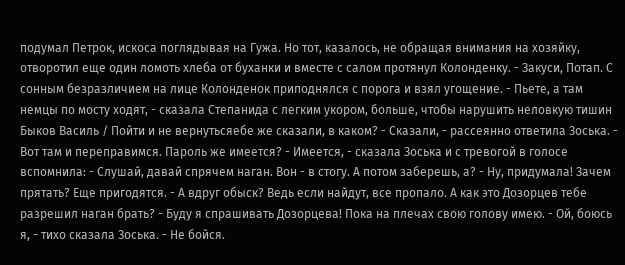подумал Петрок, искоса поглядывая на Гужа. Но тот, казалось, не обращая внимания на хозяйку, отворотил еще один ломоть хлеба от буханки и вместе с салом протянул Колонденку. - Закуси, Потап. С сонным безразличием на лице Колонденок приподнялся с порога и взял угощение. - Пьете, а там немцы по мосту ходят, - сказала Степанида с легким укором, больше, чтобы нарушить неловкую тишин Быков Василь / Пойти и не вернутьсяебе же сказали, в каком? - Сказали, - рассеянно ответила Зоська. - Вот там и переправимся. Пароль же имеется? - Имеется, - сказала Зоська и с тревогой в голосе вспомнила: - Слушай, давай спрячем наган. Вон - в стогу. А потом заберешь, а? - Ну, придумала! Зачем прятать? Еще пригодятся. - А вдруг обыск? Ведь если найдут, все пропало. А как это Дозорцев тебе разрешил наган брать? - Буду я спрашивать Дозорцева! Пока на плечах свою голову имею. - Ой, боюсь я, - тихо сказала Зоська. - Не бойся.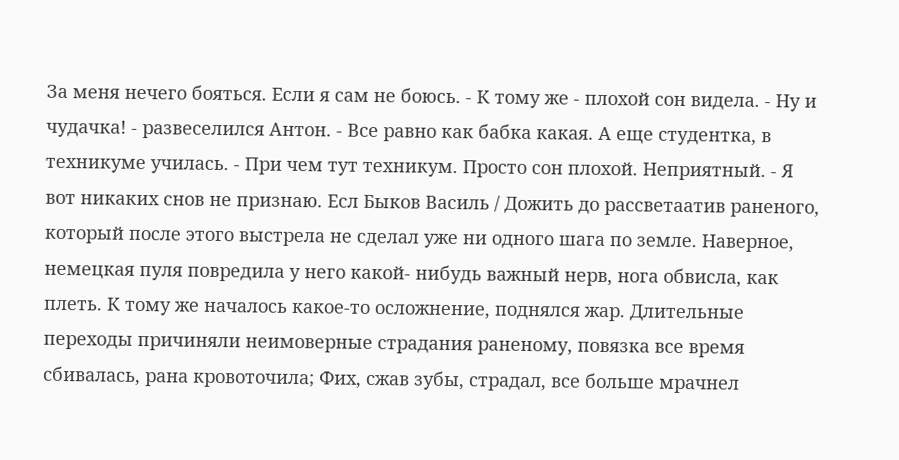За меня нечего бояться. Если я сам не боюсь. - К тому же - плохой сон видела. - Ну и чудачка! - развеселился Антон. - Все равно как бабка какая. А еще студентка, в техникуме училась. - При чем тут техникум. Просто сон плохой. Неприятный. - Я вот никаких снов не признаю. Есл Быков Василь / Дожить до рассветаатив раненого, который после этого выстрела не сделал уже ни одного шага по земле. Наверное, немецкая пуля повредила у него какой- нибудь важный нерв, нога обвисла, как плеть. К тому же началось какое-то осложнение, поднялся жар. Длительные переходы причиняли неимоверные страдания раненому, повязка все время сбивалась, рана кровоточила; Фих, сжав зубы, страдал, все больше мрачнел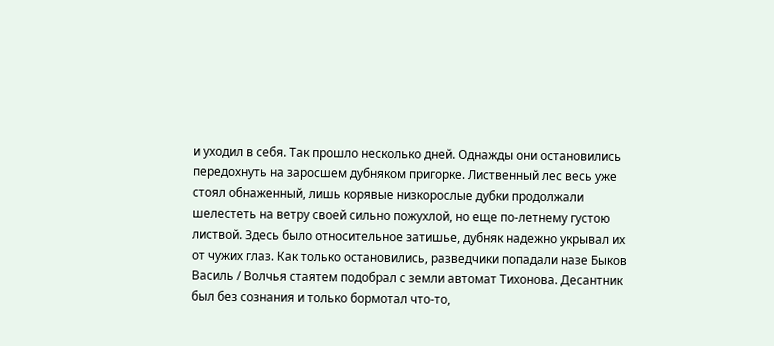и уходил в себя. Так прошло несколько дней. Однажды они остановились передохнуть на заросшем дубняком пригорке. Лиственный лес весь уже стоял обнаженный, лишь корявые низкорослые дубки продолжали шелестеть на ветру своей сильно пожухлой, но еще по-летнему густою листвой. Здесь было относительное затишье, дубняк надежно укрывал их от чужих глаз. Как только остановились, разведчики попадали назе Быков Василь / Волчья стаятем подобрал с земли автомат Тихонова. Десантник был без сознания и только бормотал что-то,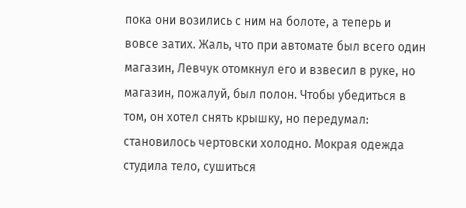пока они возились с ним на болоте, а теперь и вовсе затих. Жаль, что при автомате был всего один магазин, Левчук отомкнул его и взвесил в руке, но магазин, пожалуй, был полон. Чтобы убедиться в том, он хотел снять крышку, но передумал: становилось чертовски холодно. Мокрая одежда студила тело, сушиться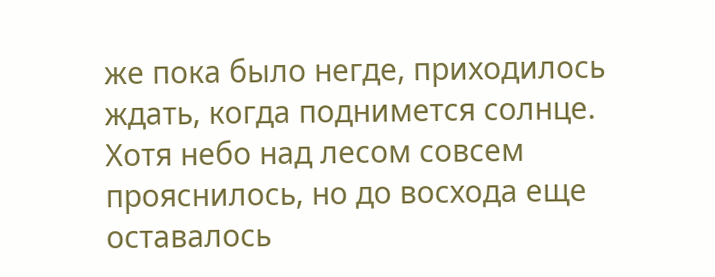же пока было негде, приходилось ждать, когда поднимется солнце. Хотя небо над лесом совсем прояснилось, но до восхода еще оставалось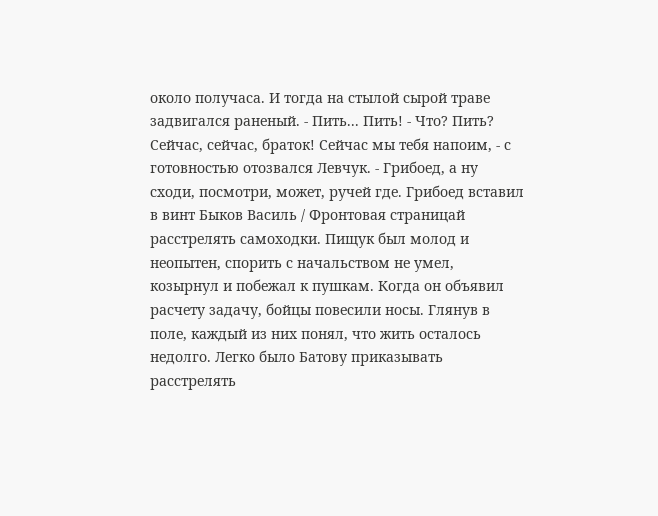около получаса. И тогда на стылой сырой траве задвигался раненый. - Пить... Пить! - Что? Пить? Сейчас, сейчас, браток! Сейчас мы тебя напоим, - с готовностью отозвался Левчук. - Грибоед, а ну сходи, посмотри, может, ручей где. Грибоед вставил в винт Быков Василь / Фронтовая страницай расстрелять самоходки. Пищук был молод и неопытен, спорить с начальством не умел, козырнул и побежал к пушкам. Когда он объявил расчету задачу, бойцы повесили носы. Глянув в поле, каждый из них понял, что жить осталось недолго. Легко было Батову приказывать расстрелять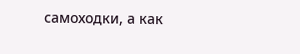самоходки, а как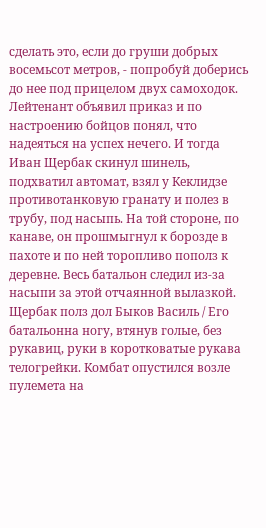сделать это, если до груши добрых восемьсот метров, - попробуй доберись до нее под прицелом двух самоходок. Лейтенант объявил приказ и по настроению бойцов понял, что надеяться на успех нечего. И тогда Иван Щербак скинул шинель, подхватил автомат, взял у Кеклидзе противотанковую гранату и полез в трубу, под насыпь. На той стороне, по канаве, он прошмыгнул к борозде в пахоте и по ней торопливо пополз к деревне. Весь батальон следил из-за насыпи за этой отчаянной вылазкой. Щербак полз дол Быков Василь / Его батальонна ногу, втянув голые, без рукавиц, руки в коротковатые рукава телогрейки. Комбат опустился возле пулемета на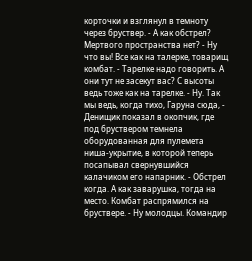корточки и взглянул в темноту через бруствер. - А как обстрел? Мертвого пространства нет? - Ну что вы! Все как на талерке, товарищ комбат. - Тарелке надо говорить. А они тут не засекут вас? С высоты ведь тоже как на тарелке. - Ну. Так мы ведь, когда тихо, Гаруна сюда, - Денищик показал в окопчик, где под бруствером темнела оборудованная для пулемета ниша-укрытие, в которой теперь посапывал свернувшийся калачиком его напарник. - Обстрел когда. А как заварушка, тогда на место. Комбат распрямился на бруствере. - Ну молодцы. Командир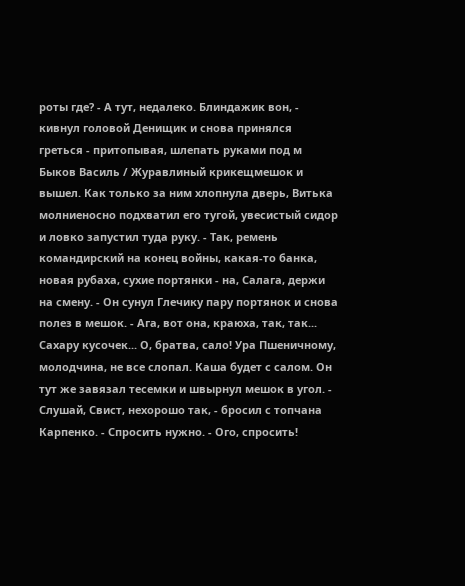роты где? - А тут, недалеко. Блиндажик вон, - кивнул головой Денищик и снова принялся греться - притопывая, шлепать руками под м Быков Василь / Журавлиный крикещмешок и вышел. Как только за ним хлопнула дверь, Витька молниеносно подхватил его тугой, увесистый сидор и ловко запустил туда руку. - Так, ремень командирский на конец войны, какая-то банка, новая рубаха, сухие портянки - на, Салага, держи на смену. - Он сунул Глечику пару портянок и снова полез в мешок. - Ага, вот она, краюха, так, так... Сахару кусочек... О, братва, сало! Ура Пшеничному, молодчина, не все слопал. Каша будет с салом. Он тут же завязал тесемки и швырнул мешок в угол. - Слушай, Свист, нехорошо так, - бросил с топчана Карпенко. - Спросить нужно. - Ого, спросить!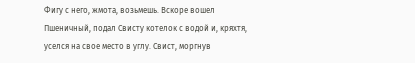Фигу с него, жмота, возьмешь. Вскоре вошел Пшеничный, подал Свисту котелок с водой и, кряхтя, уселся на свое место в углу. Свист, моргнув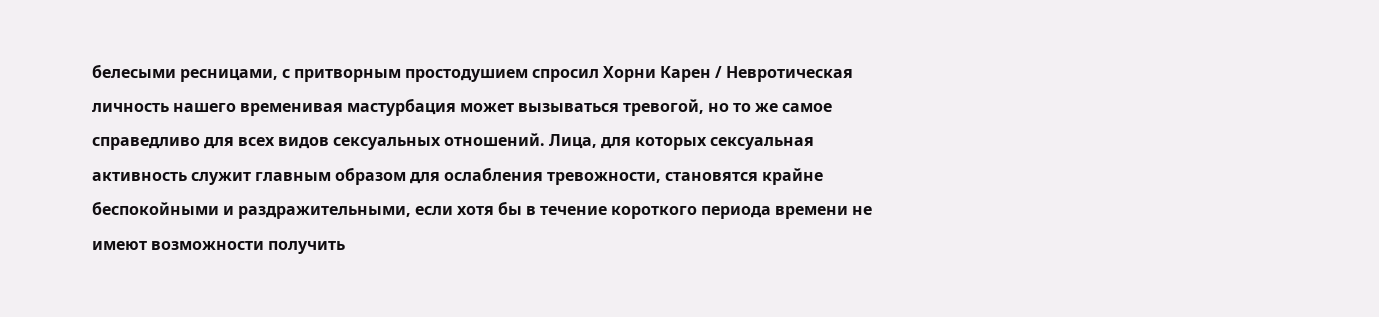белесыми ресницами, с притворным простодушием спросил Хорни Карен / Невротическая личность нашего временивая мастурбация может вызываться тревогой, но то же самое справедливо для всех видов сексуальных отношений. Лица, для которых сексуальная активность служит главным образом для ослабления тревожности, становятся крайне беспокойными и раздражительными, если хотя бы в течение короткого периода времени не имеют возможности получить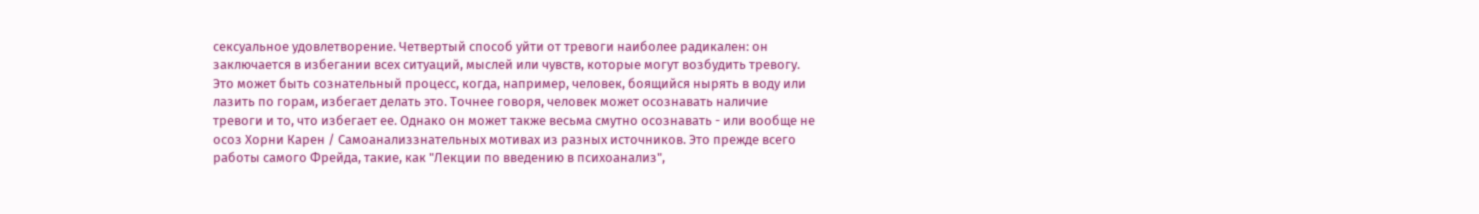сексуальное удовлетворение. Четвертый способ уйти от тревоги наиболее радикален: он заключается в избегании всех ситуаций, мыслей или чувств, которые могут возбудить тревогу. Это может быть сознательный процесс, когда, например, человек, боящийся нырять в воду или лазить по горам, избегает делать это. Точнее говоря, человек может осознавать наличие тревоги и то, что избегает ее. Однако он может также весьма смутно осознавать - или вообще не осоз Хорни Карен / Самоанализзнательных мотивах из разных источников. Это прежде всего работы самого Фрейда, такие, как "Лекции по введению в психоанализ",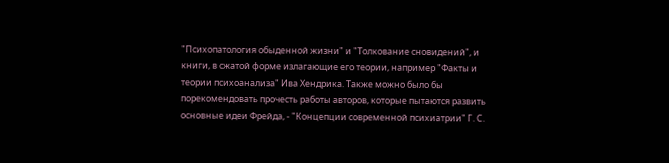"Психопатология обыденной жизни" и "Толкование сновидений", и книги, в сжатой форме излагающие его теории, например "Факты и теории психоанализа" Ива Хендрика. Также можно было бы порекомендовать прочесть работы авторов, которые пытаются развить основные идеи Фрейда, - "Концепции современной психиатрии" Г. С.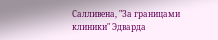Салливена, "За границами клиники" Эдварда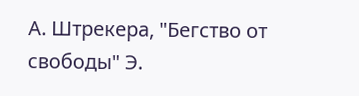А. Штрекера, "Бегство от свободы" Э.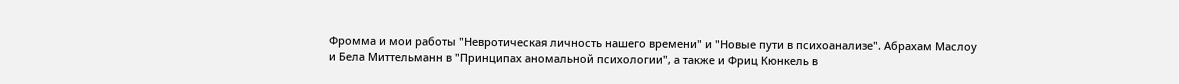Фромма и мои работы "Невротическая личность нашего времени" и "Новые пути в психоанализе". Абрахам Маслоу и Бела Миттельманн в "Принципах аномальной психологии", а также и Фриц Кюнкель в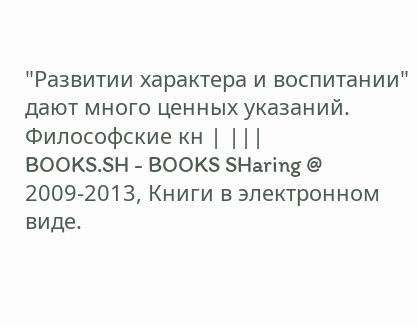"Развитии характера и воспитании" дают много ценных указаний. Философские кн | |||
BOOKS.SH - BOOKS SHaring @ 2009-2013, Книги в электронном виде.